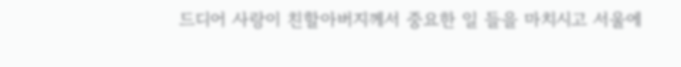드디어 사랑이 친할아버지께서 중요한 일 들을 마치시고 서울에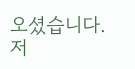오셨습니다. 저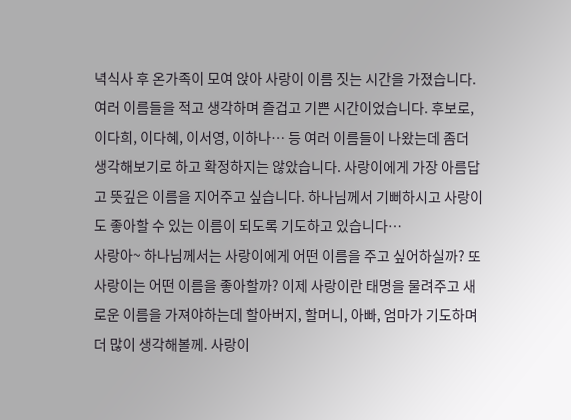녁식사 후 온가족이 모여 앉아 사랑이 이름 짓는 시간을 가졌습니다. 여러 이름들을 적고 생각하며 즐겁고 기쁜 시간이었습니다. 후보로, 이다희, 이다혜, 이서영, 이하나… 등 여러 이름들이 나왔는데 좀더 생각해보기로 하고 확정하지는 않았습니다. 사랑이에게 가장 아름답고 뜻깊은 이름을 지어주고 싶습니다. 하나님께서 기뻐하시고 사랑이도 좋아할 수 있는 이름이 되도록 기도하고 있습니다…
사랑아~ 하나님께서는 사랑이에게 어떤 이름을 주고 싶어하실까? 또 사랑이는 어떤 이름을 좋아할까? 이제 사랑이란 태명을 물려주고 새로운 이름을 가져야하는데 할아버지, 할머니, 아빠, 엄마가 기도하며 더 많이 생각해볼께. 사랑이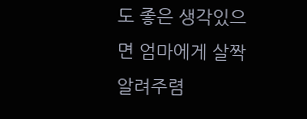도 좋은 생각있으면 엄마에게 살짝 알려주렴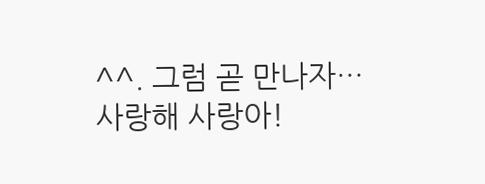^^. 그럼 곧 만나자… 사랑해 사랑아!